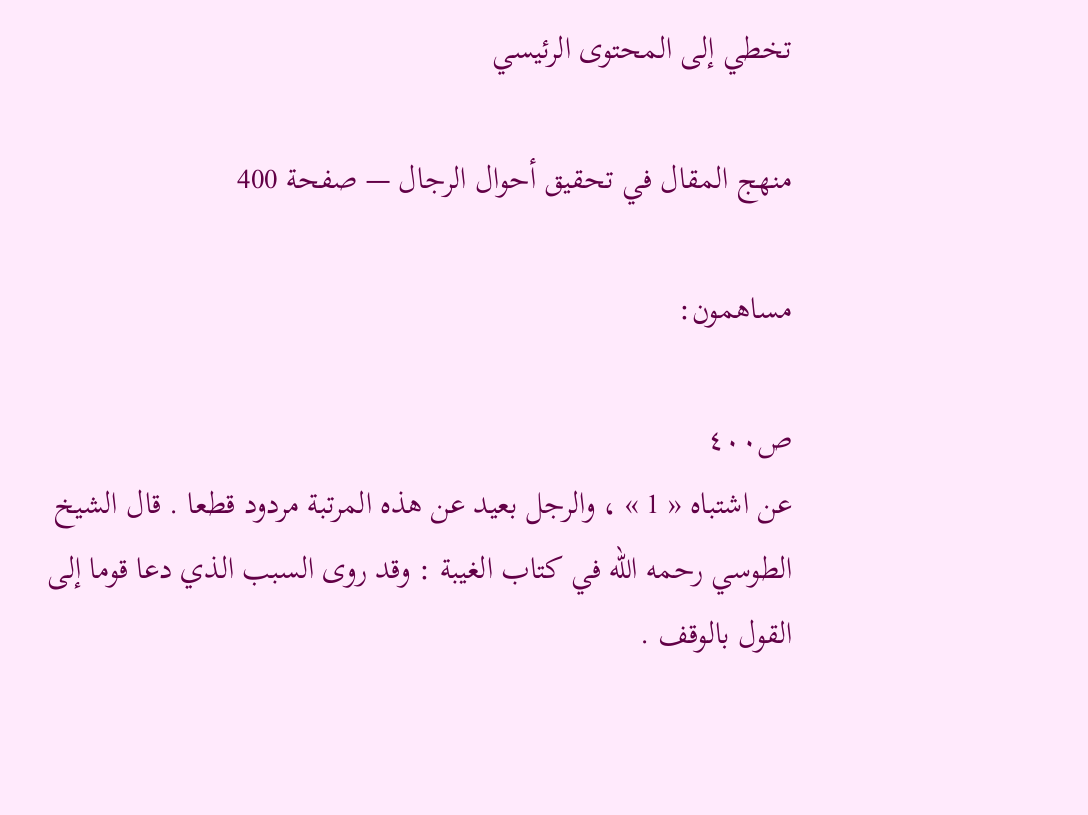تخطي إلى المحتوى الرئيسي

منهج المقال في تحقيق أحوال الرجال — صفحة 400

مساهمون:

ص٤٠٠
عن اشتباه « 1 » ، والرجل بعيد عن هذه المرتبة مردود قطعا . قال الشيخ الطوسي رحمه اللّه في كتاب الغيبة : وقد روى السبب الذي دعا قوما إلى القول بالوقف .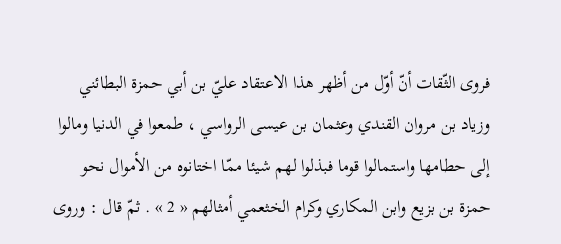فروى الثّقات أنّ أوّل من أظهر هذا الاعتقاد عليّ بن أبي حمزة البطائني وزياد بن مروان القندي وعثمان بن عيسى الرواسي ، طمعوا في الدنيا ومالوا إلى حطامها واستمالوا قوما فبذلوا لهم شيئا ممّا اختانوه من الأموال نحو حمزة بن بزيع وابن المكاري وكرام الخثعمي أمثالهم « 2 » . ثمّ قال : وروى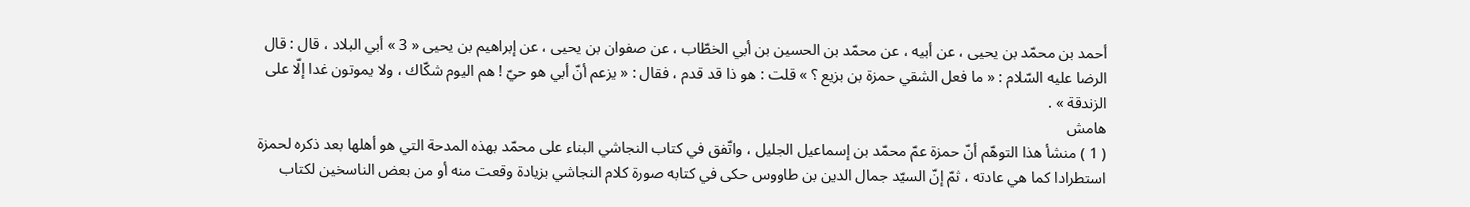أحمد بن محمّد بن يحيى ، عن أبيه ، عن محمّد بن الحسين بن أبي الخطّاب ، عن صفوان بن يحيى ، عن إبراهيم بن يحيى « 3 » أبي البلاد ، قال : قال الرضا عليه السّلام : « ما فعل الشقي حمزة بن بزيع ؟ » قلت : هو ذا قد قدم ، فقال : « يزعم أنّ أبي هو حيّ ! هم اليوم شكّاك ، ولا يموتون غدا إلّا على الزندقة » .
هامش
( 1 ) منشأ هذا التوهّم أنّ حمزة عمّ محمّد بن إسماعيل الجليل ، واتّفق في كتاب النجاشي البناء على محمّد بهذه المدحة التي هو أهلها بعد ذكره لحمزة استطرادا كما هي عادته ، ثمّ إنّ السيّد جمال الدين بن طاووس حكى في كتابه صورة كلام النجاشي بزيادة وقعت منه أو من بعض الناسخين لكتاب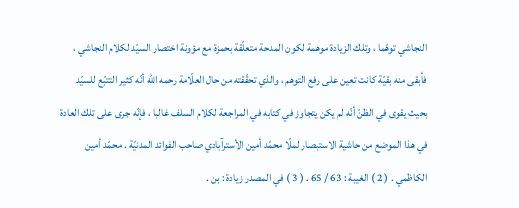النجاشي توهّما ، وتلك الزيادة موهمة لكون المدحة متعلّقة بحمزة مع مؤونة اختصار السيّد لكلام النجاشي ، فأبقى منه بقيّة كانت تعين على رفع التوهم ، والذي تحقّقته من حال العلّامة رحمه اللّه أنّه كثير التتبّع للسيّد بحيث يقوى في الظنّ أنّه لم يكن يتجاوز في كتابه في المراجعة لكلام السلف غالبا ، فإنّه جرى على تلك العادة في هذا الموضع من حاشية الاستبصار لملّا محمّد أمين الأسترآبادي صاحب الفوائد المدنيّة . محمّد أمين الكاظمي . ( 2 ) الغيبة : 63 / 65 . ( 3 ) في المصدر زيادة : بن .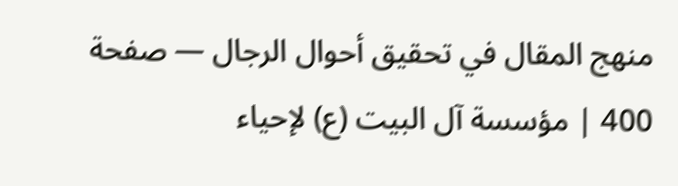منهج المقال في تحقيق أحوال الرجال — صفحة 400 | مؤسسة آل البيت (ع) لإحياء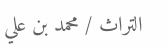التراث / محمد بن علي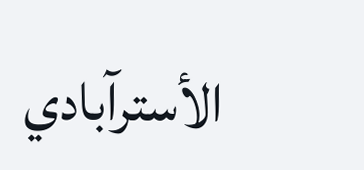الأسترآبادي